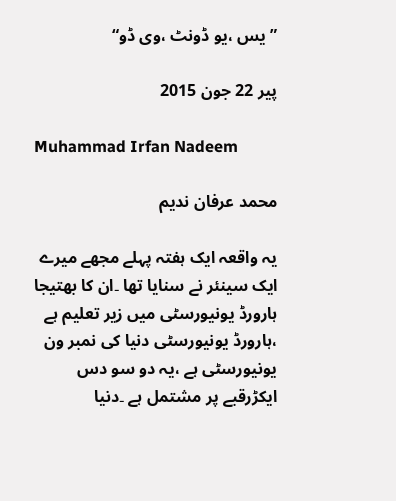”یس ،یو ڈونٹ ،وی ڈو“

پیر 22 جون 2015

Muhammad Irfan Nadeem

محمد عرفان ندیم

یہ واقعہ ایک ہفتہ پہلے مجھے میرے ایک سینئر نے سنایا تھا ۔ان کا بھتیجا ہارورڈ یونیورسٹی میں زیر تعلیم ہے ،ہارورڈ یونیورسٹی دنیا کی نمبر ون یونیورسٹی ہے ،یہ دو سو دس ایکڑرقبے پر مشتمل ہے ۔دنیا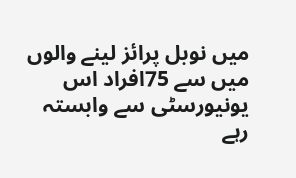میں نوبل پرائز لینے والوں میں سے 75افراد اس یونیورسٹی سے وابستہ رہے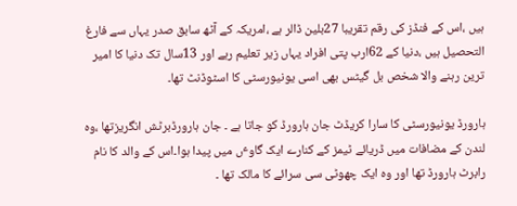ہیں ،اس کے فنڈز کی رقم تقریبا 27بلین ڈالر ہے ،امریکہ کے آٹھ سابق صدر یہاں سے فارغ التحصیل ہیں ،دنیا کے 62ارب پتی افراد یہاں زیر تعلیم رہے اور 13سال تک دنیا کا امیر ترین رہنے والا شخص بل گیٹس بھی اسی یونیورسٹی کا اسٹوڈنٹ تھا۔

ہارورڈ یونیورسٹی کا سارا کریڈٹ جان ہارورڈ کو جاتا ہے ۔ جان ہارورڈبرٹش انگریزتھا ،وہ لندن کے مضافات میں ڈریائے ٹیمز کے کنارے ایک گاوٴں میں پیدا ہوا۔اس کے والد کا نام رابرٹ ہارورڈ تھا اور وہ ایک چھوٹی سی سرائے کا مالک تھا ۔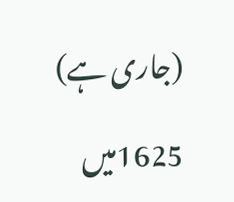(جاری ہے)

1625میں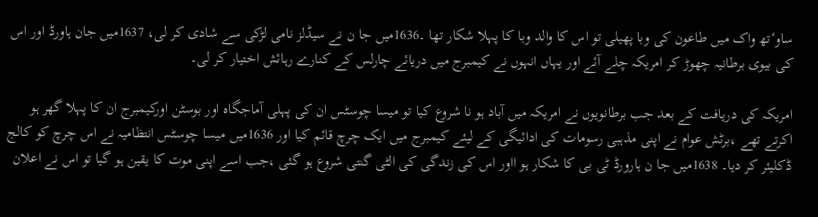ساوٴتھ واک میں طاعون کی وبا پھیلی تو اس کا والد وبا کا پہلا شکار تھا ۔1636میں جا ن نے سیڈلز نامی لڑکی سے شادی کر لی، 1637میں جان ہاورڈ اور اس کی بیوی برطانیہ چھوڑ کر امریکہ چلے آئے اور یہاں انہوں نے کیمبرج میں دریائے چارلس کے کنارے رہائش اختیار کر لی۔

امریکہ کی دریافت کے بعد جب برطانویوں نے امریکہ میں آباد ہو نا شروع کیا تو میسا چوسٹس ان کی پہلی آماجگاہ اور بوسٹن اورکیمبرج ان کا پہلا گھر ہو اکرتے تھے ،برٹش عوام نے اپنی مذہبی رسومات کی ادائیگی کے لیئے کیمبرج میں ایک چرچ قائم کیا اور 1636میں میسا چوسٹس انتظامیہ نے اس چرچ کو کالج ڈکلیئر کر دیا۔ 1638میں جا ن ہارورڈ ٹی بی کا شکار ہو ااور اس کی زندگی کی الٹی گنتی شروع ہو گئی ،جب اسے اپنی موت کا یقین ہو گیا تو اس نے اعلان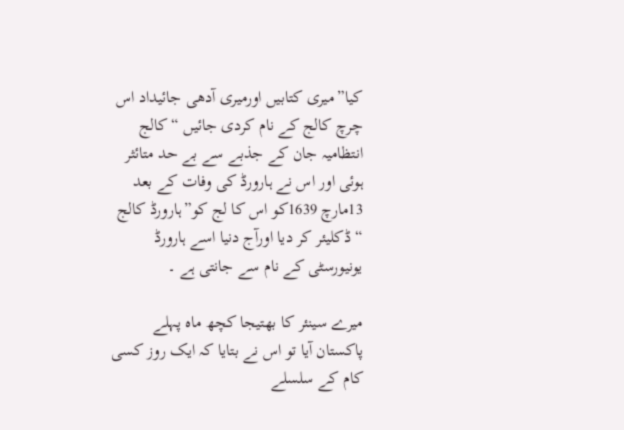کیا”میری کتابیں اورمیری آدھی جائیداد اس چرچ کالج کے نام کردی جائیں “کالج انتظامیہ جان کے جذبے سے بے حد متائثر ہوئی اور اس نے ہارورڈ کی وفات کے بعد 13مارچ 1639کو اس کا لج کو”ہارورڈ کالج “ڈکلیئر کر دیا اورآج دنیا اسے ہارورڈ یونیورسٹی کے نام سے جانتی ہے ۔

میرے سینئر کا بھتیجا کچھ ماہ پہلے پاکستان آیا تو اس نے بتایا کہ ایک روز کسی کام کے سلسلے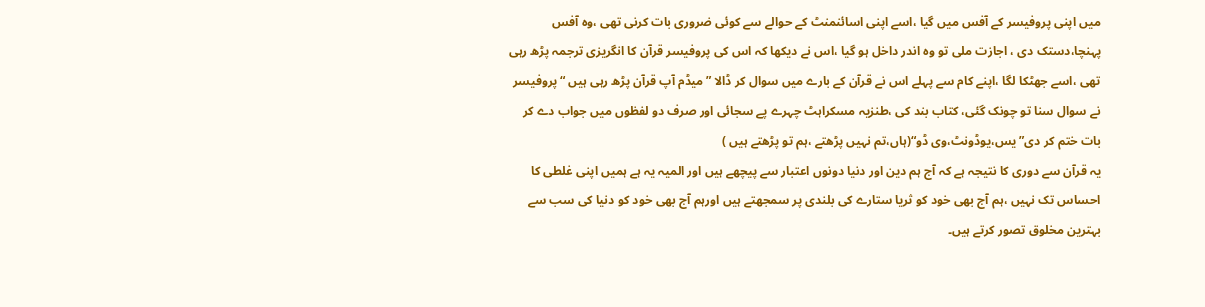میں اپنی پروفیسر کے آفس میں گیا ،اسے اپنی اسائنمنٹ کے حوالے سے کوئی ضروری بات کرنی تھی ،وہ آفس پہنچا،دستک دی ، اجازت ملی تو وہ اندر داخل ہو گیا ،اس نے دیکھا کہ اس کی پروفیسر قرآن کا انگریزی ترجمہ پڑھ رہی تھی ،اسے جھٹکا لگا ،اپنے کام سے پہلے اس نے قرآن کے بارے میں سوال کر ڈالا ”میڈم آپ قرآن پڑھ رہی ہیں “پروفیسر نے سوال سنا تو چونک گئی، کتاب بند کی ،طنزیہ مسکراہٹ چہرے پے سجائی اور صرف دو لفظوں میں جواب دے کر بات ختم کر دی”یس،یوڈونٹ،وی ڈو“(ہاں،تم نہیں پڑھتے ،ہم تو پڑھتے ہیں )
یہ قرآن سے دوری کا نتیجہ ہے کہ آج ہم دین اور دنیا دونوں اعتبار سے پیچھے ہیں اور المیہ یہ ہے ہمیں اپنی غلطی کا احساس تک نہیں ،ہم آج بھی خود کو ثریا ستارے کی بلندی پر سمجھتے ہیں اورہم آج بھی خود کو دنیا کی سب سے بہترین مخلوق تصور کرتے ہیں۔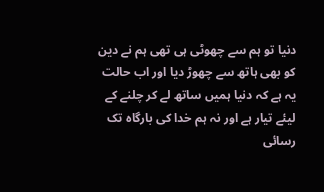دنیا تو ہم سے چھوٹی ہی تھی ہم نے دین کو بھی ہاتھ سے چھوڑ دیا اور اب حالت یہ ہے کہ دنیا ہمیں ساتھ لے کر چلنے کے لیئے تیار ہے اور نہ ہم خدا کی بارگاہ تک رسائی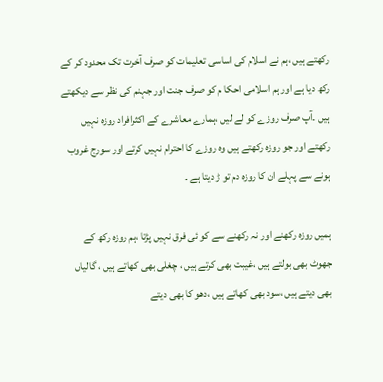رکھتے ہیں ،ہم نے اسلام کی اساسی تعلیمات کو صرف آخرت تک محدود کر کے رکھ دیا ہے اور ہم اسلامی احکا م کو صرف جنت اور جہنم کی نظر سے دیکھتے ہیں ۔آپ صرف روزے کو لے لیں ،ہمارے معاشرے کے اکثرافراد روزہ نہیں رکھتے اور جو روزہ رکھتے ہیں وہ روزے کا احترام نہیں کرتے اور سورج غروب ہونے سے پہلے ان کا روزہ دم تو ڑ دیتا ہے ۔

ہمیں روزہ رکھنے اور نہ رکھنے سے کو ئی فرق نہیں پڑتا ،ہم روزہ رکھ کے جھوٹ بھی بولتے ہیں ،غیبت بھی کرتے ہیں ، چغلی بھی کھاتے ہیں ، گالیاں بھی دیتے ہیں ،سود بھی کھاتے ہیں ،دھو کا بھی دیتے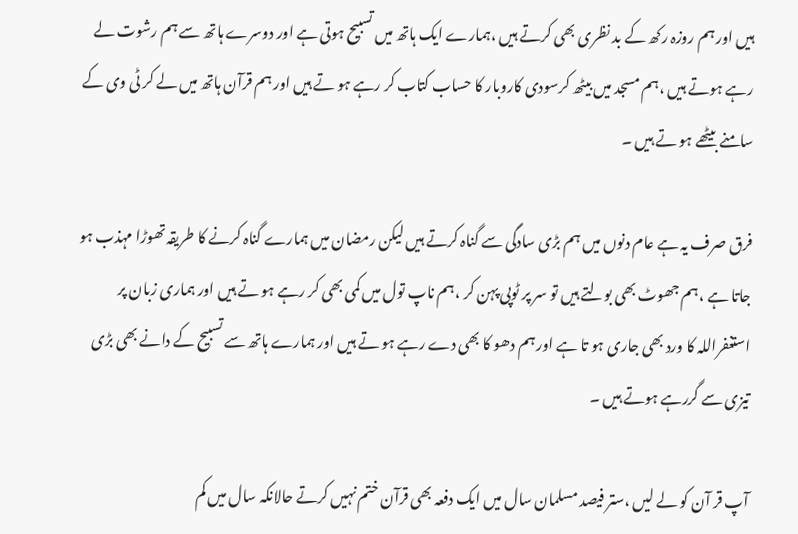ہیں اور ہم روزہ رکھ کے بد نظری بھی کرتے ہیں ،ہمارے ایک ہاتھ میں تسبیح ہوتی ہے اور دوسرے ہاتھ سے ہم رشوت لے رہے ہوتے ہیں ،ہم مسجد میں بیٹھ کرسودی کاروبار کا حساب کتاب کر رہے ہو تے ہیں اور ہم قرآن ہاتھ میں لے کر ٹی وی کے سامنے بیٹھے ہو تے ہیں ۔

فرق صرف یہ ہے عام دنوں میں ہم بڑی سادگی سے گناہ کرتے ہیں لیکن رمضان میں ہمارے گناہ کرنے کا طریقہ تھوڑا مہذب ہو جاتا ہے ،ہم جھوٹ بھی بولتے ہیں تو سر پر ٹوپی پہن کر ،ہم ناپ تول میں کمی بھی کر رہے ہو تے ہیں اور ہماری زبان پر استغفراللہ کا ورد بھی جاری ہو تا ہے اور ہم دھو کا بھی دے رہے ہو تے ہیں اور ہمارے ہاتھ سے تسبیح کے دانے بھی بڑی تیزی سے گررہے ہوتے ہیں ۔

آپ قر آن کو لے لیں ،ستر فیصد مسلمان سال میں ایک دفعہ بھی قرآن ختم نہیں کرتے حالانکہ سال میں کم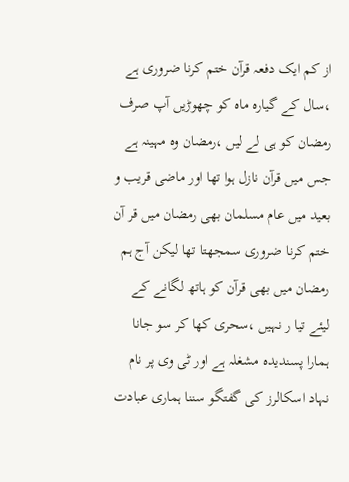از کم ایک دفعہ قرآن ختم کرنا ضروری ہے ،سال کے گیارہ ماہ کو چھوڑیں آپ صرف رمضان کو ہی لے لیں ،رمضان وہ مہینہ ہے جس میں قرآن نازل ہوا تھا اور ماضی قریب و بعید میں عام مسلمان بھی رمضان میں قر آن ختم کرنا ضروری سمجھتا تھا لیکن آج ہم رمضان میں بھی قرآن کو ہاتھ لگانے کے لیئے تیا ر نہیں ،سحری کھا کر سو جانا ہمارا پسندیدہ مشغلہ ہے اور ٹی وی پر نام نہاد اسکالرز کی گفتگو سننا ہماری عبادت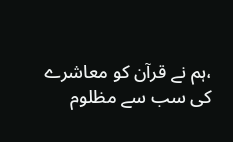،ہم نے قرآن کو معاشرے کی سب سے مظلوم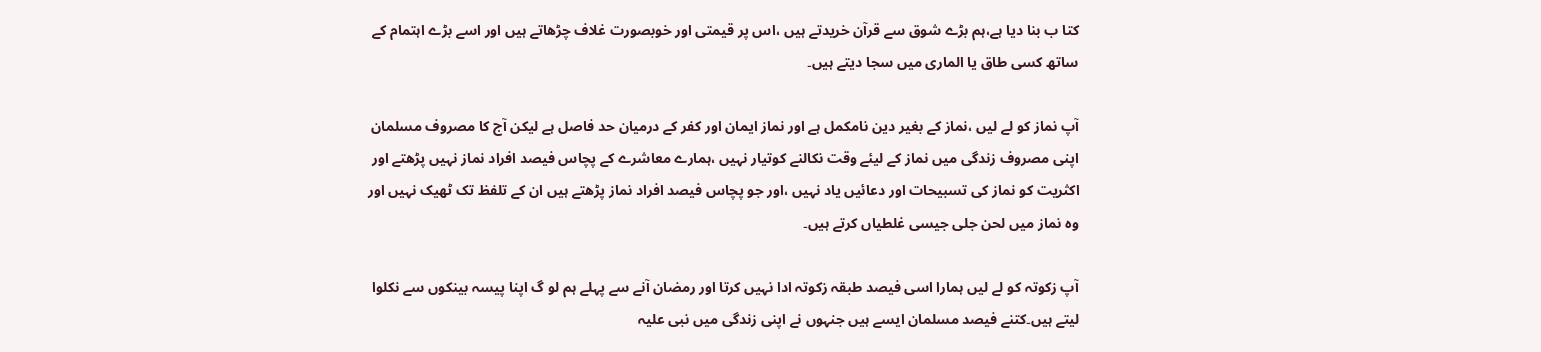کتا ب بنا دیا ہے،ہم بڑے شوق سے قرآن خریدتے ہیں ،اس پر قیمتی اور خوبصورت غلاف چڑھاتے ہیں اور اسے بڑے اہتمام کے ساتھ کسی طاق یا الماری میں سجا دیتے ہیں۔

آپ نماز کو لے لیں ،نماز کے بغیر دین نامکمل ہے اور نماز ایمان اور کفر کے درمیان حد فاصل ہے لیکن آج کا مصروف مسلمان اپنی مصروف زندگی میں نماز کے لیئے وقت نکالنے کوتیار نہیں ،ہمارے معاشرے کے پچاس فیصد افراد نماز نہیں پڑھتے اور اکثریت کو نماز کی تسبیحات اور دعائیں یاد نہیں ،اور جو پچاس فیصد افراد نماز پڑھتے ہیں ان کے تلفظ تک ٹھیک نہیں اور وہ نماز میں لحن جلی جیسی غلطیاں کرتے ہیں۔

آپ زکوتہ کو لے لیں ہمارا اسی فیصد طبقہ زکوتہ ادا نہیں کرتا اور رمضان آنے سے پہلے ہم لو گ اپنا پیسہ بینکوں سے نکلوا لیتے ہیں۔کتنے فیصد مسلمان ایسے ہیں جنہوں نے اپنی زندگی میں نبی علیہ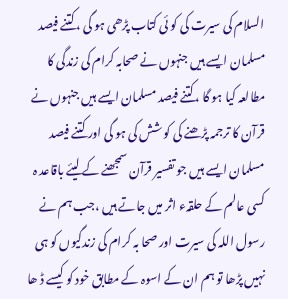السلام کی سیرت کی کو ئی کتاب پڑھی ہو گی ،کتنے فیصد مسلمان ایسے ہیں جنہوں نے صحابہ کرام کی زندگی کا مطالعہ کیا ہو گا ،کتنے فیصد مسلمان ایسے ہیں جنہوں نے قرآن کا ترجمہ پڑھنے کی کو شش کی ہو گی اور کتنے فیصد مسلمان ایسے ہیں جو تفسیر قرآن سمجھنے کے لیئے باقاعد ہ کسی عالم کے حلقہء اثر میں جاتے ہیں ،جب ہم نے رسول اللہ کی سیرت اور صحا بہ کرام کی زندگیوں کو ہی نہیں پڑھا تو ہم ان کے اسوہ کے مطابق خود کو کیسے ڈ ھا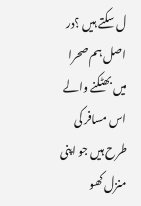ل سکتے ہیں ؟در اصل ہم صحرا میں بھٹکنے والے اس مسافر کی طرح ہیں جو اپنی منزل کھو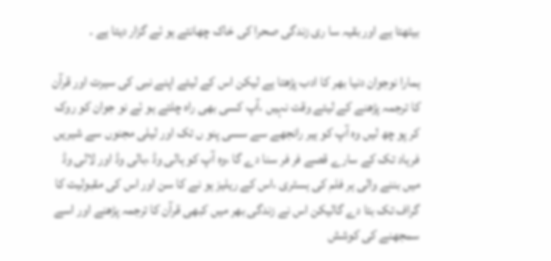بیٹھتا ہے اور بقیہ سا ری زندگی صحرا کی خاک چھانتے ہو ئے گزار دیتا ہے ۔

ہمارا نوجوان دنیا بھر کا ادب پڑھتا ہے لیکن اس کے لیئے اپنے نبی کی سیرت اور قرآن کا ترجمہ پڑھنے کے لیئے وقت نہیں ،آپ کسی بھی راہ چلتے ہو ئے نو جوان کو روک کر پو چھ لیں وہ آپ کو ہیر رانجھے سے سسی پنو ں تک اور لیلی مجنوں سے شیریں فرہاد تک کے سارے قصے فر فر سنا دے گا ،وہ آپ کو ہالی وڈ ،بالی وڈ اور لالی وڈ میں بننے والی ہر فلم کی ہسٹری ،اس کے ریلیز ہو نے کا سن اور اس کی مقبولیت کا گراف تک بتا دے گالیکن اس نے زندگی بھر میں کبھی قرآن کا ترجمہ پڑھنے اور اسے سمجھنے کی کوشش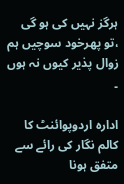ہرگز نہیں کی ہو گی ،تو پھرخود سوچیں ہم زوال پذیر کیوں نہ ہوں ۔

ادارہ اردوپوائنٹ کا کالم نگار کی رائے سے متفق ہونا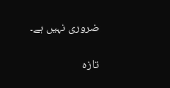ضروری نہیں ہے۔

تازہ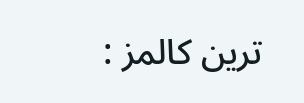ترین کالمز :